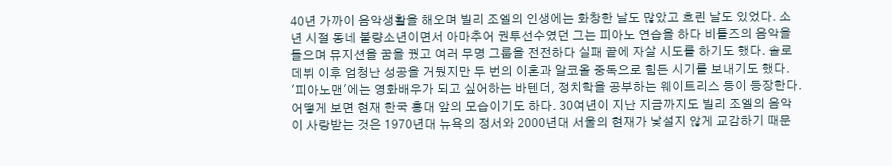40년 가까이 음악생활을 해오며 빌리 조엘의 인생에는 화창한 날도 많았고 흐린 날도 있었다. 소년 시절 동네 불량소년이면서 아마추어 권투선수였던 그는 피아노 연습을 하다 비틀즈의 음악을 들으며 뮤지션을 꿈을 꿨고 여러 무명 그룹을 전전하다 실패 끝에 자살 시도를 하기도 했다. 솔로 데뷔 이후 엄청난 성공을 거뒀지만 두 번의 이혼과 알코올 중독으로 힘든 시기를 보내기도 했다.
'피아노맨'에는 영화배우가 되고 싶어하는 바텐더, 정치학을 공부하는 웨이트리스 등이 등장한다. 어떻게 보면 현재 한국 홍대 앞의 모습이기도 하다. 30여년이 지난 지금까지도 빌리 조엘의 음악이 사랑받는 것은 1970년대 뉴욕의 정서와 2000년대 서울의 현재가 낯설지 않게 교감하기 때문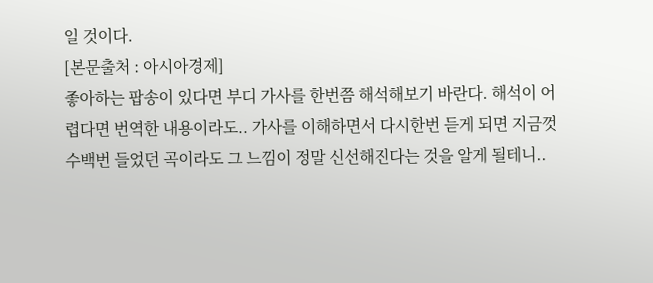일 것이다.
[본문출처 : 아시아경제]
좋아하는 팝송이 있다면 부디 가사를 한번쯤 해석해보기 바란다. 해석이 어렵다면 번역한 내용이라도.. 가사를 이해하면서 다시한번 듣게 되면 지금껏 수백번 들었던 곡이라도 그 느낌이 정말 신선해진다는 것을 알게 될테니..